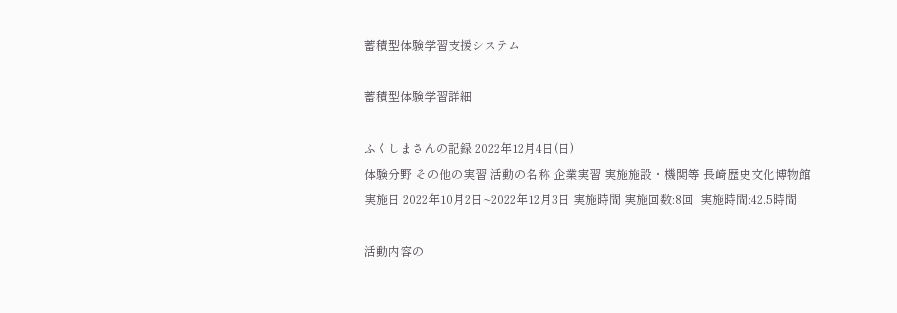蓄積型体験学習支援システム

蓄積型体験学習詳細

ふくしまさんの記録 2022年12月4日(日)
体験分野 その他の実習 活動の名称 企業実習 実施施設・機関等 長崎歴史文化博物館
実施日 2022年10月2日~2022年12月3日 実施時間 実施回数:8回  実施時間:42.5時間

活動内容の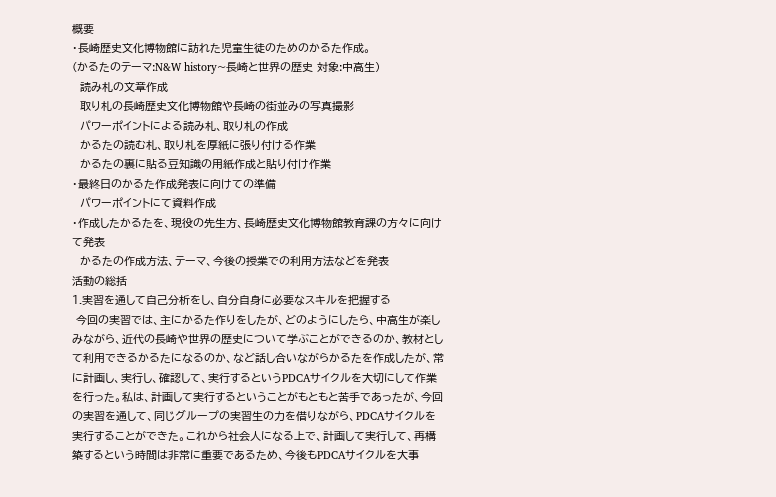概要
・長崎歴史文化博物館に訪れた児童生徒のためのかるた作成。
(かるたのテーマ:N&W history~長崎と世界の歴史 対象:中高生)
  読み札の文章作成
  取り札の長崎歴史文化博物館や長崎の街並みの写真撮影
  パワーポイントによる読み札、取り札の作成
  かるたの読む札、取り札を厚紙に張り付ける作業
  かるたの裏に貼る豆知識の用紙作成と貼り付け作業
・最終日のかるた作成発表に向けての準備
  パワーポイントにて資料作成
・作成したかるたを、現役の先生方、長崎歴史文化博物館教育課の方々に向けて発表
  かるたの作成方法、テーマ、今後の授業での利用方法などを発表
活動の総括
1.実習を通して自己分析をし、自分自身に必要なスキルを把握する
 今回の実習では、主にかるた作りをしたが、どのようにしたら、中高生が楽しみながら、近代の長崎や世界の歴史について学ぶことができるのか、教材として利用できるかるたになるのか、など話し合いながらかるたを作成したが、常に計画し、実行し、確認して、実行するというPDCAサイクルを大切にして作業を行った。私は、計画して実行するということがもともと苦手であったが、今回の実習を通して、同じグループの実習生の力を借りながら、PDCAサイクルを実行することができた。これから社会人になる上で、計画して実行して、再構築するという時間は非常に重要であるため、今後もPDCAサイクルを大事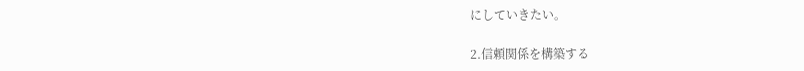にしていきたい。

2.信頼関係を構築する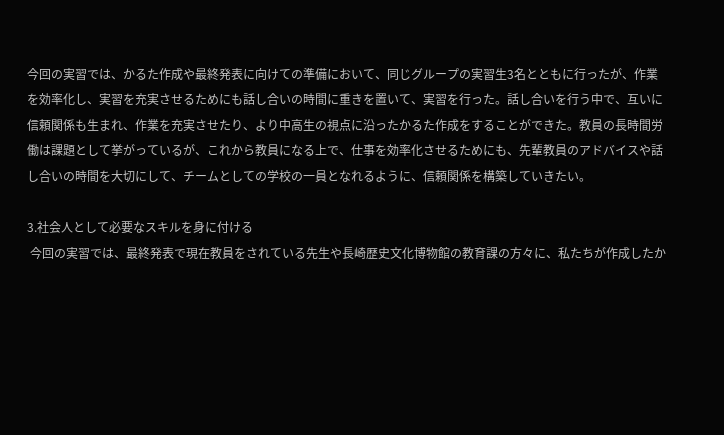今回の実習では、かるた作成や最終発表に向けての準備において、同じグループの実習生3名とともに行ったが、作業を効率化し、実習を充実させるためにも話し合いの時間に重きを置いて、実習を行った。話し合いを行う中で、互いに信頼関係も生まれ、作業を充実させたり、より中高生の視点に沿ったかるた作成をすることができた。教員の長時間労働は課題として挙がっているが、これから教員になる上で、仕事を効率化させるためにも、先輩教員のアドバイスや話し合いの時間を大切にして、チームとしての学校の一員となれるように、信頼関係を構築していきたい。

3.社会人として必要なスキルを身に付ける
 今回の実習では、最終発表で現在教員をされている先生や長崎歴史文化博物館の教育課の方々に、私たちが作成したか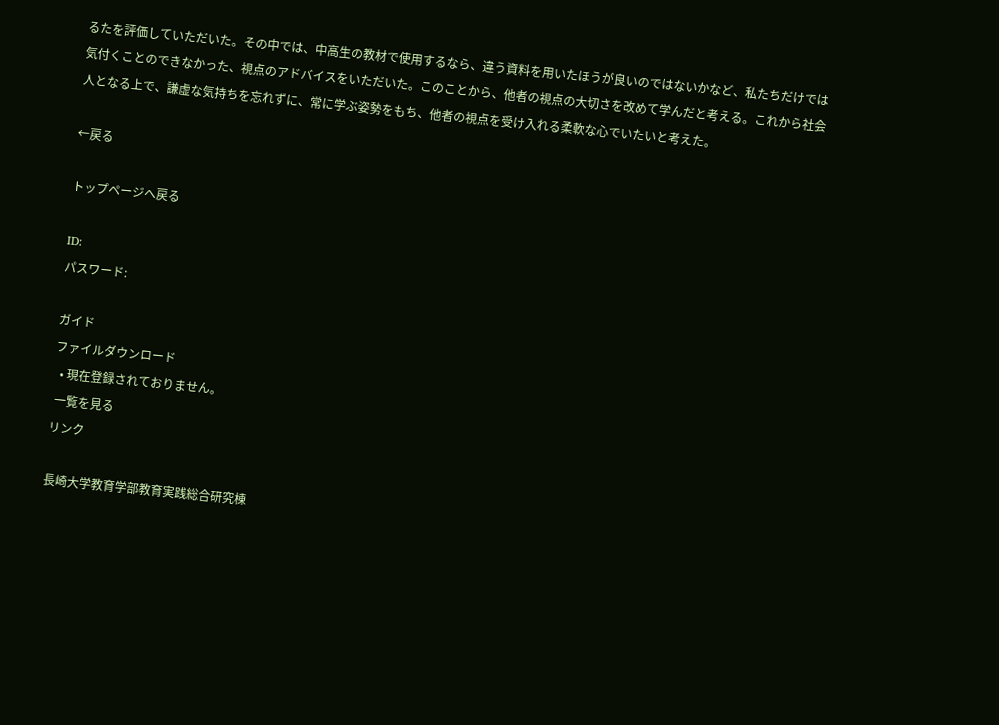るたを評価していただいた。その中では、中高生の教材で使用するなら、違う資料を用いたほうが良いのではないかなど、私たちだけでは気付くことのできなかった、視点のアドバイスをいただいた。このことから、他者の視点の大切さを改めて学んだと考える。これから社会人となる上で、謙虚な気持ちを忘れずに、常に学ぶ姿勢をもち、他者の視点を受け入れる柔軟な心でいたいと考えた。

←戻る

トップページへ戻る

ID:
パスワード:

ガイド
ファイルダウンロード
  • 現在登録されておりません。
 一覧を見る
リンク

長崎大学教育学部教育実践総合研究棟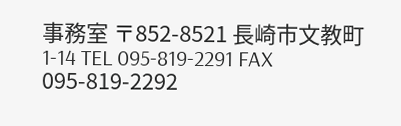事務室 〒852-8521 長崎市文教町1-14 TEL 095-819-2291 FAX 095-819-2292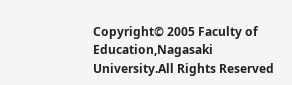Copyright© 2005 Faculty of Education,Nagasaki University.All Rights Reserved